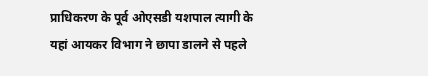प्राधिकरण के पूर्व ओएसडी यशपाल त्यागी के यहां आयकर विभाग ने छापा डालने से पहले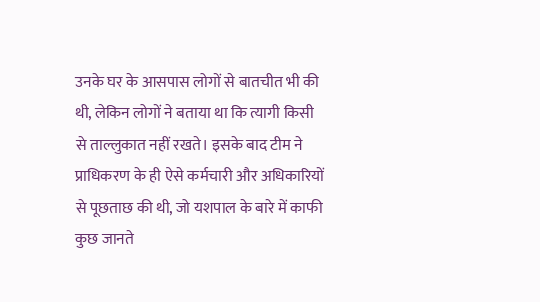उनके घर के आसपास लोगों से बातचीत भी की थी, लेकिन लोगों ने बताया था कि त्यागी किसी से ताल्लुकात नहीं रखते। इसके बाद टीम ने प्राधिकरण के ही ऐसे कर्मचारी और अधिकारियों से पूछताछ की थी, जो यशपाल के बारे में काफी कुछ जानते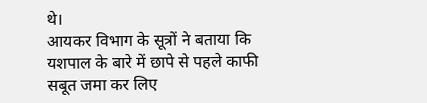थे।
आयकर विभाग के सूत्रों ने बताया कि यशपाल के बारे में छापे से पहले काफी सबूत जमा कर लिए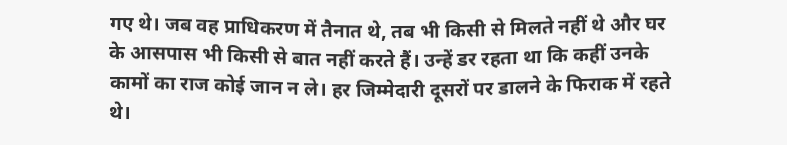गए थे। जब वह प्राधिकरण में तैनात थे, तब भी किसी से मिलते नहीं थे और घर के आसपास भी किसी से बात नहीं करते हैं। उन्हें डर रहता था कि कहीं उनके कामों का राज कोई जान न ले। हर जिम्मेदारी दूसरों पर डालने के फिराक में रहते थे।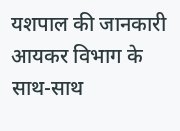यशपाल की जानकारी आयकर विभाग के साथ-साथ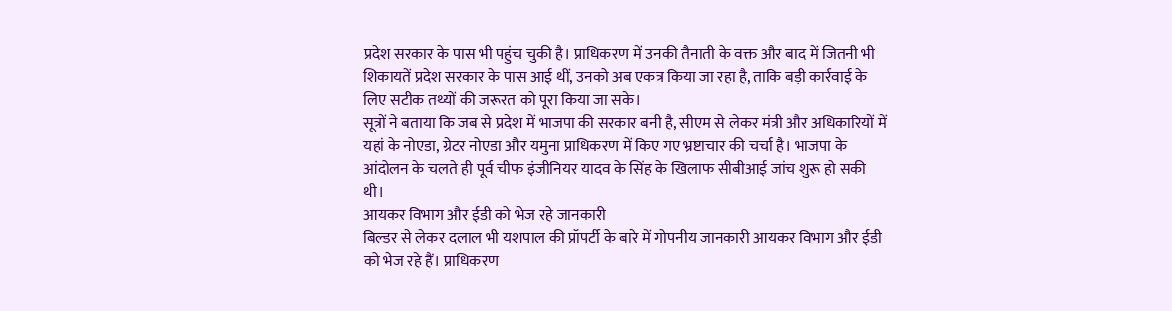प्रदेश सरकार के पास भी पहुंच चुकी है। प्राधिकरण में उनकी तैनाती के वक्त और बाद में जितनी भी शिकायतें प्रदेश सरकार के पास आई थीं, उनको अब एकत्र किया जा रहा है, ताकि बड़ी कार्रवाई के लिए सटीक तथ्यों की जरूरत को पूरा किया जा सके।
सूत्रों ने बताया कि जब से प्रदेश में भाजपा की सरकार बनी है, सीएम से लेकर मंत्री और अधिकारियों में यहां के नोएडा, ग्रेटर नोएडा और यमुना प्राधिकरण में किए गए भ्रष्टाचार की चर्चा है। भाजपा के आंदोलन के चलते ही पूर्व चीफ इंजीनियर यादव के सिंह के खिलाफ सीबीआई जांच शुरू हो सकी थी।
आयकर विभाग और ईडी को भेज रहे जानकारी
बिल्डर से लेकर दलाल भी यशपाल की प्रॉपर्टी के बारे में गोपनीय जानकारी आयकर विभाग और ईडी को भेज रहे हैं। प्राधिकरण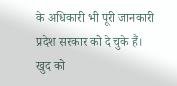के अधिकारी भी पूरी जानकारी प्रदेश सरकार को दे चुके हैं। खुद को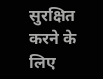सुरक्षित करने के लिए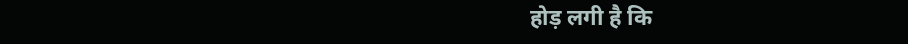होड़ लगी है कि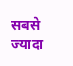सबसे ज्यादा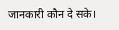जानकारी कौन दे सके।